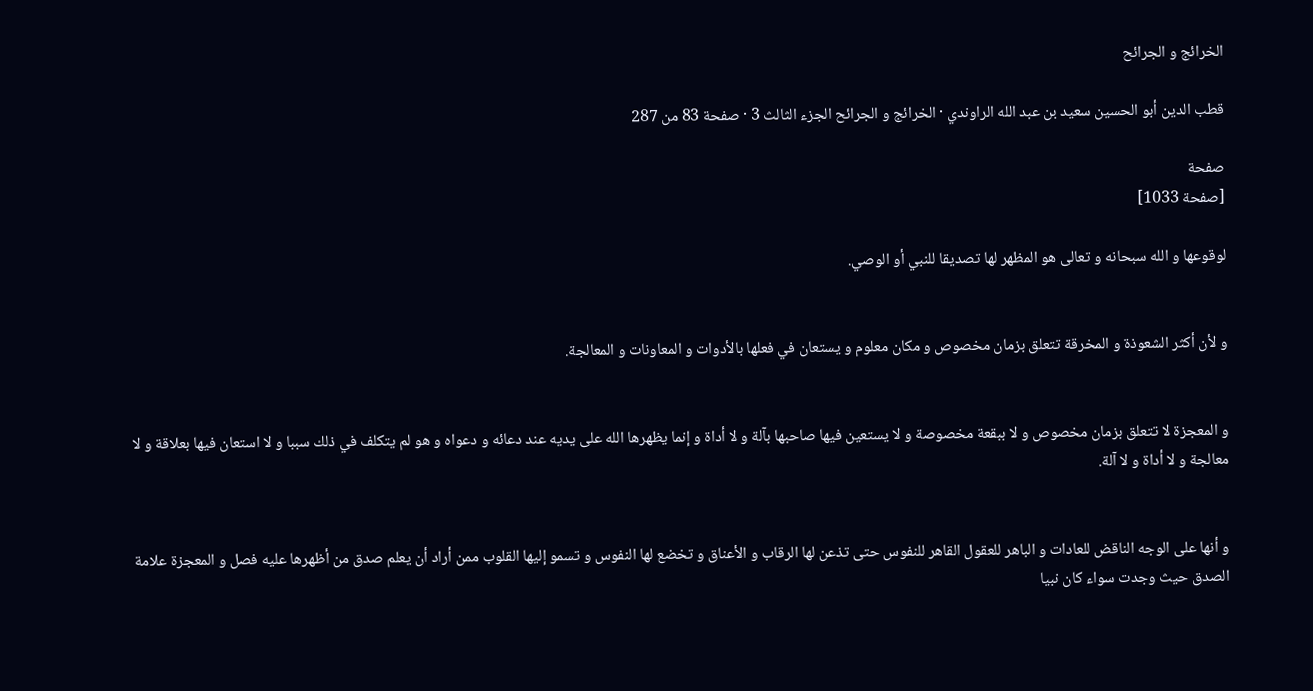الخرائج و الجرائح

قطب الدين أبو الحسين سعيد بن عبد الله الراوندي · الخرائج و الجرائح الجزء الثالث 3 · صفحة 83 من 287

صفحة
[صفحة 1033]

لوقوعها و الله سبحانه و تعالى هو المظهر لها تصديقا للنبي أو الوصي.


و لأن أكثر الشعوذة و المخرقة تتعلق بزمان مخصوص و مكان معلوم و يستعان في فعلها بالأدوات و المعاونات و المعالجة.


و المعجزة لا تتعلق بزمان مخصوص و لا ببقعة مخصوصة و لا يستعين فيها صاحبها بآلة و لا أداة و إنما يظهرها الله على يديه عند دعائه و دعواه و هو لم يتكلف في ذلك سببا و لا استعان فيها بعلاقة و لا معالجة و لا أداة و لا آلة.


و أنها على الوجه الناقض للعادات و الباهر للعقول القاهر للنفوس حتى تذعن لها الرقاب و الأعناق و تخضع لها النفوس و تسمو إليها القلوب ممن أراد أن يعلم صدق من أظهرها عليه فصل و المعجزة علامة الصدق حيث وجدت سواء كان نبيا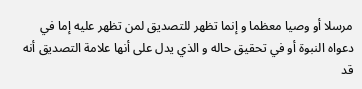مرسلا أو وصيا معظما و إنما تظهر للتصديق لمن تظهر عليه إما في دعواه النبوة أو في تحقيق حاله و الذي يدل على أنها علامة التصديق أنه قد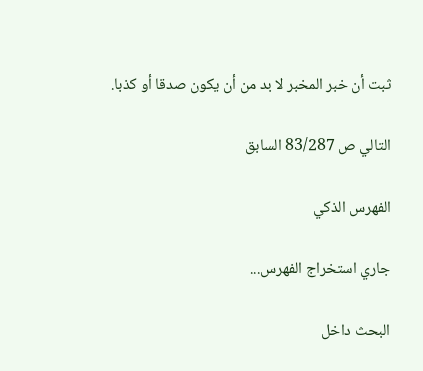ثبت أن خبر المخبر لا بد من أن يكون صدقا أو كذبا.

التالي ص 83/287 السابق

الفهرس الذكي

جاري استخراج الفهرس...

البحث داخل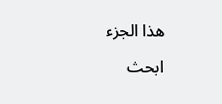هذا الجزء

ابحث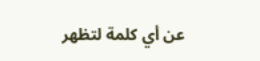عن أي كلمة لتظهر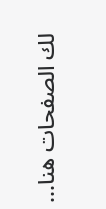لك الصفحات هنا...